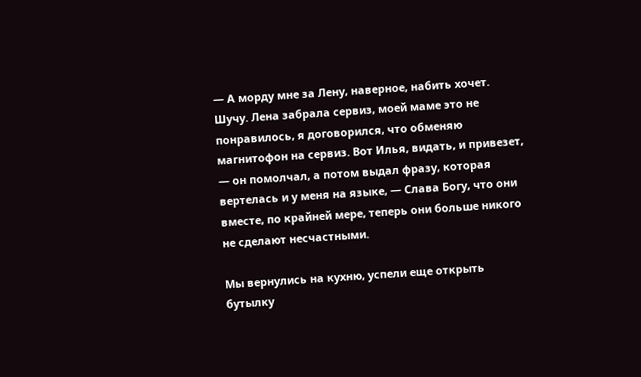— А морду мне за Лену, наверное, набить хочет. Шучу. Лена забрала сервиз, моей маме это не понравилось, я договорился, что обменяю магнитофон на сервиз. Вот Илья, видать, и привезет, — он помолчал, а потом выдал фразу, которая вертелась и у меня на языке, — Слава Богу, что они вместе, по крайней мере, теперь они больше никого не сделают несчастными.

Мы вернулись на кухню, успели еще открыть бутылку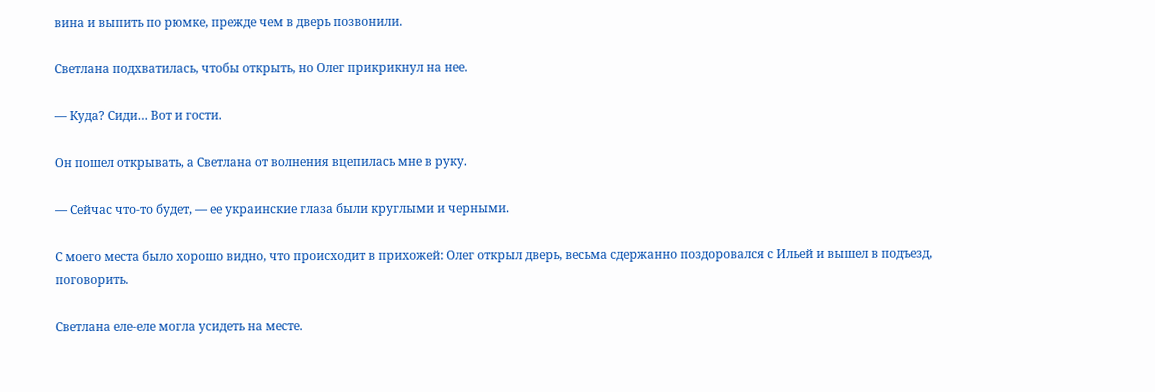вина и выпить по рюмке, прежде чем в дверь позвонили.

Светлана подхватилась, чтобы открыть, но Олег прикрикнул на нее.

— Куда? Сиди… Вот и гости.

Он пошел открывать, а Светлана от волнения вцепилась мне в руку.

— Сейчас что-то будет, — ее украинские глаза были круглыми и черными.

С моего места было хорошо видно, что происходит в прихожей: Олег открыл дверь, весьма сдержанно поздоровался с Ильей и вышел в подъезд, поговорить.

Светлана еле-еле могла усидеть на месте.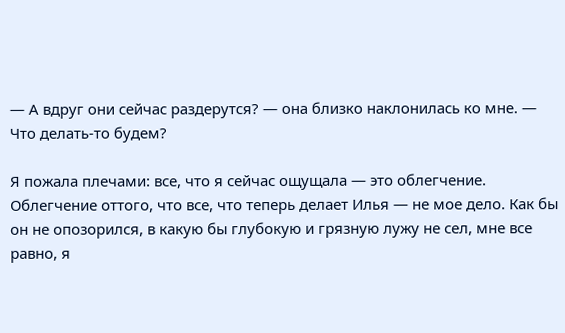— А вдруг они сейчас раздерутся? — она близко наклонилась ко мне. — Что делать-то будем?

Я пожала плечами: все, что я сейчас ощущала — это облегчение. Облегчение оттого, что все, что теперь делает Илья — не мое дело. Как бы он не опозорился, в какую бы глубокую и грязную лужу не сел, мне все равно, я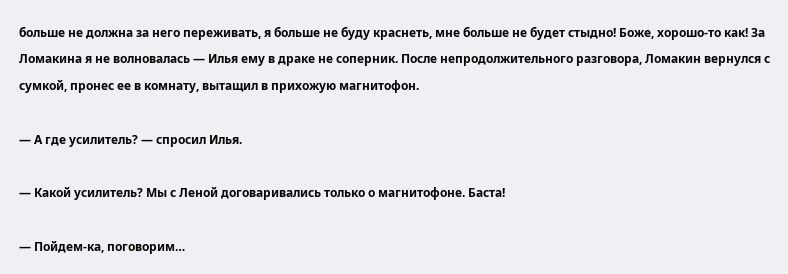больше не должна за него переживать, я больше не буду краснеть, мне больше не будет стыдно! Боже, хорошо-то как! За Ломакина я не волновалась — Илья ему в драке не соперник. После непродолжительного разговора, Ломакин вернулся с сумкой, пронес ее в комнату, вытащил в прихожую магнитофон.

— А где усилитель? — спросил Илья.

— Какой усилитель? Мы с Леной договаривались только о магнитофоне. Баста!

— Пойдем-ка, поговорим…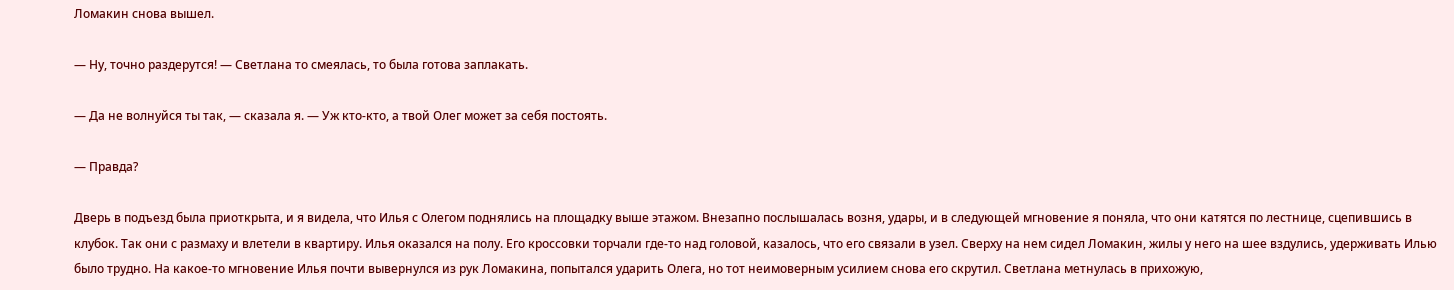Ломакин снова вышел.

— Ну, точно раздерутся! — Светлана то смеялась, то была готова заплакать.

— Да не волнуйся ты так, — сказала я. — Уж кто-кто, а твой Олег может за себя постоять.

— Правда?

Дверь в подъезд была приоткрыта, и я видела, что Илья с Олегом поднялись на площадку выше этажом. Внезапно послышалась возня, удары, и в следующей мгновение я поняла, что они катятся по лестнице, сцепившись в клубок. Так они с размаху и влетели в квартиру. Илья оказался на полу. Его кроссовки торчали где-то над головой, казалось, что его связали в узел. Сверху на нем сидел Ломакин, жилы у него на шее вздулись, удерживать Илью было трудно. На какое-то мгновение Илья почти вывернулся из рук Ломакина, попытался ударить Олега, но тот неимоверным усилием снова его скрутил. Светлана метнулась в прихожую,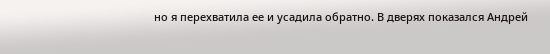но я перехватила ее и усадила обратно. В дверях показался Андрей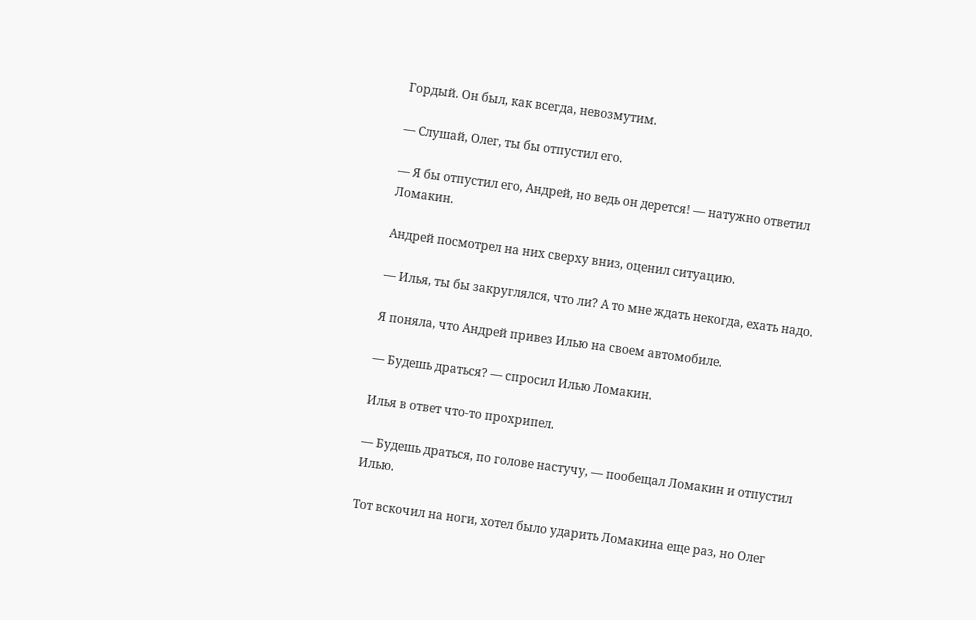Гордый. Он был, как всегда, невозмутим.

— Слушай, Олег, ты бы отпустил его.

— Я бы отпустил его, Андрей, но ведь он дерется! — натужно ответил Ломакин.

Андрей посмотрел на них сверху вниз, оценил ситуацию.

— Илья, ты бы закруглялся, что ли? А то мне ждать некогда, ехать надо.

Я поняла, что Андрей привез Илью на своем автомобиле.

— Будешь драться? — спросил Илью Ломакин.

Илья в ответ что-то прохрипел.

— Будешь драться, по голове настучу, — пообещал Ломакин и отпустил Илью.

Тот вскочил на ноги, хотел было ударить Ломакина еще раз, но Олег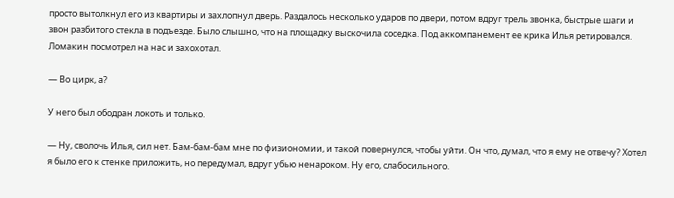просто вытолкнул его из квартиры и захлопнул дверь. Раздалось несколько ударов по двери, потом вдруг трель звонка, быстрые шаги и звон разбитого стекла в подъезде. Было слышно, что на площадку выскочила соседка. Под аккомпанемент ее крика Илья ретировался. Ломакин посмотрел на нас и захохотал.

— Во цирк, а?

У него был ободран локоть и только.

— Ну, сволочь Илья, сил нет. Бам-бам-бам мне по физиономии, и такой повернулся, чтобы уйти. Он что, думал, что я ему не отвечу? Хотел я было его к стенке приложить, но передумал, вдруг убью ненароком. Ну его, слабосильного.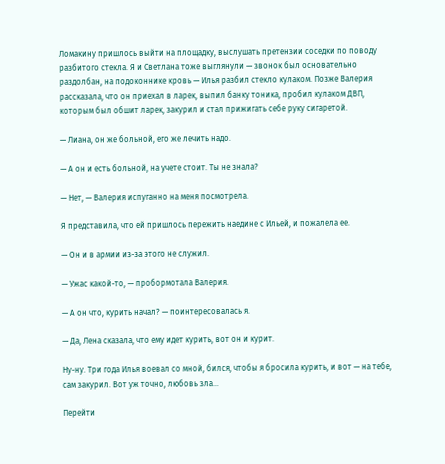Ломакину пришлось выйти на площадку, выслушать претензии соседки по поводу разбитого стекла. Я и Светлана тоже выглянули — звонок был основательно раздолбан, на подоконнике кровь — Илья разбил стекло кулаком. Позже Валерия рассказала, что он приехал в ларек, выпил банку тоника, пробил кулаком ДВП, которым был обшит ларек, закурил и стал прижигать себе руку сигаретой.

— Лиана, он же больной, его же лечить надо.

— А он и есть больной, на учете стоит. Ты не знала?

— Нет, — Валерия испуганно на меня посмотрела.

Я представила, что ей пришлось пережить наедине с Ильей, и пожалела ее.

— Он и в армии из-за этого не служил.

— Ужас какой-то, — пробормотала Валерия.

— А он что, курить начал? — поинтересовалась я.

— Да, Лена сказала, что ему идет курить, вот он и курит.

Ну-ну. Три года Илья воевал со мной, бился, чтобы я бросила курить, и вот — на тебе, сам закурил. Вот уж точно, любовь зла…

Перейти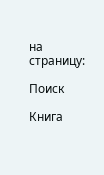на страницу:

Поиск

Книга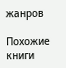жанров

Похожие книги